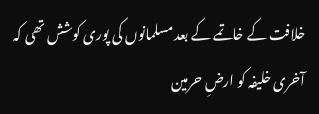خلافت کے خاتمے کے بعد مسلمانوں کی پوری کوشش تھی کہ آخری خلیفہ کو ارضِ حرمین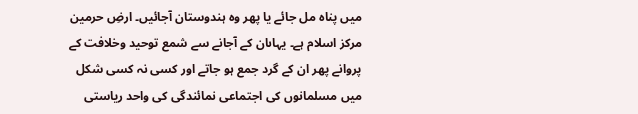میں پناہ مل جائے یا پھر وہ ہندوستان آجائیں۔ ارضِ حرمین مرکز اسلام ہے۔ یہاںان کے آجانے سے شمع توحید وخلافت کے پروانے پھر ان کے گرد جمع ہو جاتے اور کسی نہ کسی شکل میں مسلمانوں کی اجتماعی نمائندگی کی واحد ریاستی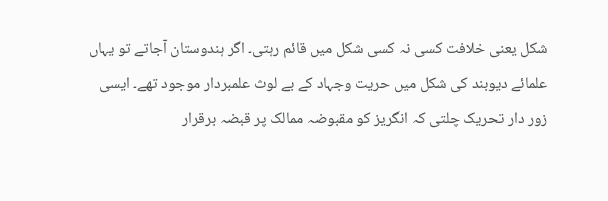شکل یعنی خلافت کسی نہ کسی شکل میں قائم رہتی۔ اگر ہندوستان آجاتے تو یہاں علمائے دیوبند کی شکل میں حریت وجہاد کے بے لوث علمبردار موجود تھے۔ ایسی زور دار تحریک چلتی کہ انگریز کو مقبوضہ ممالک پر قبضہ برقرار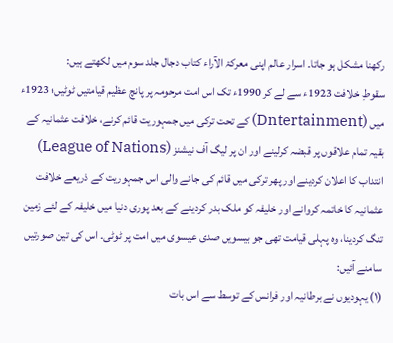رکھنا مشکل ہو جاتا۔ اسرار عالم اپنی معرکۃ الآراء کتاب دجال جلد سوم میں لکھتے ہیں:
سقوطِ خلافت 1923ء سے لے کر 1990ء تک اس امت مرحومہ پر پانچ عظیم قیامتیں ٹوٹیں؛ 1923ء میں (Dntertainment) کے تحت ترکی میں جمہوریت قائم کرنے، خلافت عثمانیہ کے بقیہ تمام علاقوں پر قبضہ کرلینے اور ان پر لیگ آف نیشنز (League of Nations) انتداب کا اعلان کردینے اور پھر ترکی میں قائم کی جانے والی اس جمہوریت کے ذریعے خلافت عثمانیہ کا خاتمہ کروانے اور خلیفہ کو ملک بدر کردینے کے بعد پوری دنیا میں خلیفہ کے لئے زمین تنگ کردینا، وہ پہلی قیامت تھی جو بیسویں صدی عیسوی میں امت پر ٹوٹی۔ اس کی تین صورتیں سامنے آئیں:
(۱) یہودیوں نے برطانیہ اور فرانس کے توسط سے اس بات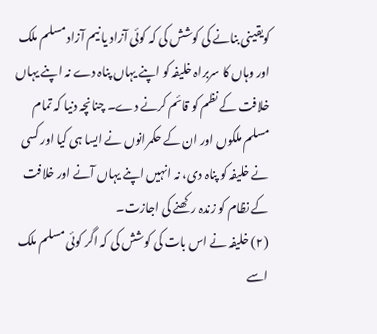کویقینی بنانے کی کوشش کی کہ کوئی آزاد یا نیم آزاد مسلم ملک اور وہاں کا سربراہ خلیفہ کو اپنے یہاں پناہ دے نہ اپنے یہاں خلافت کے نظم کو قائم کرنے دے۔ چنانچہ دنیا کہ تمام مسلم ملکوں اور ان کے حکمرانوں نے ایسا ہی کیا اور کسی نے خلیفہ کو پناہ دی، نہ انہیں اپنے یہاں آنے اور خلافت کے نظام کو زندہ رکھنے کی اجازت۔
(۲) خلیفہ نے اس بات کی کوشش کی کہ اگر کوئی مسلم ملک اسے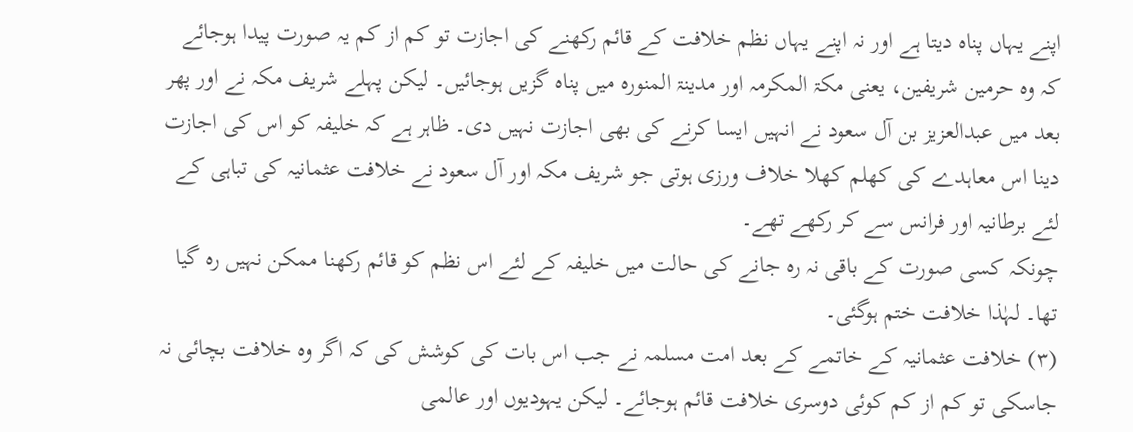اپنے یہاں پناہ دیتا ہے اور نہ اپنے یہاں نظم خلافت کے قائم رکھنے کی اجازت تو کم از کم یہ صورت پیدا ہوجائے کہ وہ حرمین شریفین، یعنی مکۃ المکرمہ اور مدینۃ المنورہ میں پناہ گزیں ہوجائیں۔ لیکن پہلے شریف مکہ نے اور پھر بعد میں عبدالعزیز بن آل سعود نے انہیں ایسا کرنے کی بھی اجازت نہیں دی۔ ظاہر ہے کہ خلیفہ کو اس کی اجازت دینا اس معاہدے کی کھلم کھلا خلاف ورزی ہوتی جو شریف مکہ اور آل سعود نے خلافت عثمانیہ کی تباہی کے لئے برطانیہ اور فرانس سے کر رکھے تھے۔
چونکہ کسی صورت کے باقی نہ رہ جانے کی حالت میں خلیفہ کے لئے اس نظم کو قائم رکھنا ممکن نہیں رہ گیا تھا۔ لہٰذا خلافت ختم ہوگئی۔
(۳) خلافت عثمانیہ کے خاتمے کے بعد امت مسلمہ نے جب اس بات کی کوشش کی کہ اگر وہ خلافت بچائی نہ جاسکی تو کم از کم کوئی دوسری خلافت قائم ہوجائے۔ لیکن یہودیوں اور عالمی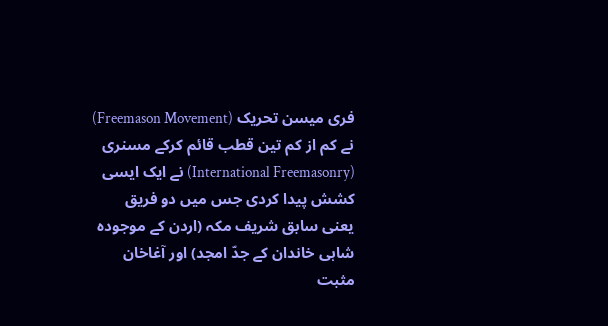فری میسن تحریک (Freemason Movement) نے کم از کم تین قطب قائم کرکے مسنری (International Freemasonry) نے ایک ایسی کشش پیدا کردی جس میں دو فریق یعنی سابق شریف مکہ (اردن کے موجودہ شاہی خاندان کے جدّ امجد) اور آغاخان مثبت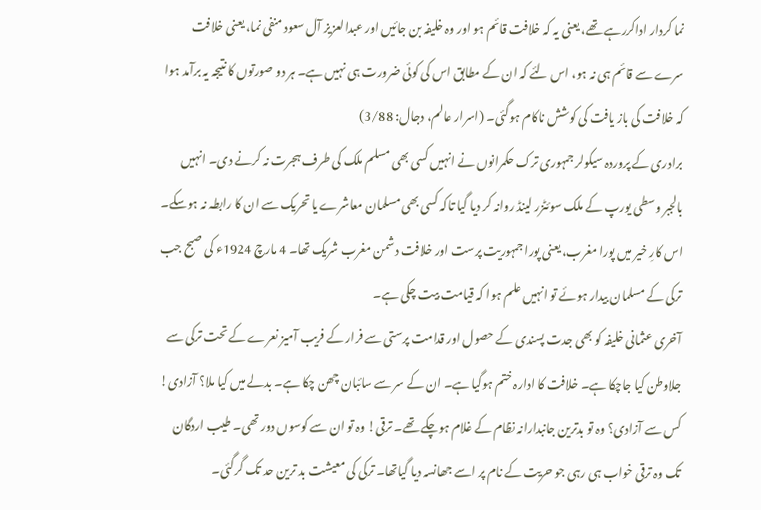نما کردار اداکررہے تھے، یعنی یہ کہ خلافت قائم ہو اور وہ خلیفہ بن جائیں اور عبدالعزیز آل سعود منفی نما، یعنی خلافت سرے سے قائم ہی نہ ہو، اس لئے کہ ان کے مطابق اس کی کوئی ضرورت ہی نہیں ہے۔ ہر دو صورتوں کا نتیجہ یہ برآمد ہوا کہ خلافت کی باز یافت کی کوشش ناکام ہوگئی۔ (اسرار عالم، دجال: 3/88)
برادری کے پروردہ سیکولر جمہوری ترک حکمرانوں نے انہیں کسی بھی مسلم ملک کی طرف ہجرت نہ کرنے دی۔ انہیں بالجبر وسطی یورپ کے ملک سوئٹزر لینڈ روانہ کر دیا گیا تاکہ کسی بھی مسلمان معاشرے یا تحریک سے ان کا رابطہ نہ ہوسکے۔ اس کارِ خیر میں پورا مغرب، یعنی پورا جمہوریت پرست اور خلافت دشمن مغرب شریک تھا۔ 4 مارچ 1924ء کی صبح جب ترکی کے مسلمان بیدار ہوئے تو انہیں علم ہوا کہ قیامت بیت چکی ہے۔
آخری عثمانی خلیفہ کو بھی جدت پسندی کے حصول اور قدامت پرستی سے فرار کے فریب آمیز نعرے کے تحت ترکی سے جلاوطن کیا جاچکا ہے۔ خلافت کا ادارہ ختم ہوگیا ہے۔ ان کے سر سے سائبان چھن چکا ہے۔ بدلے میں کیا ملا؟ آزادی! کس سے آزادی؟ وہ تو بدترین جانبدارانہ نظام کے غلام ہوچکے تھے۔ ترقی! وہ تو ان سے کوسوں دور تھی۔ طیب اردگان تک وہ ترقی خواب ہی رہی جو حریت کے نام پر اسے جھانسہ دیا گیاتھا۔ ترکی کی معیشت بد ترین حد تک گرگئی۔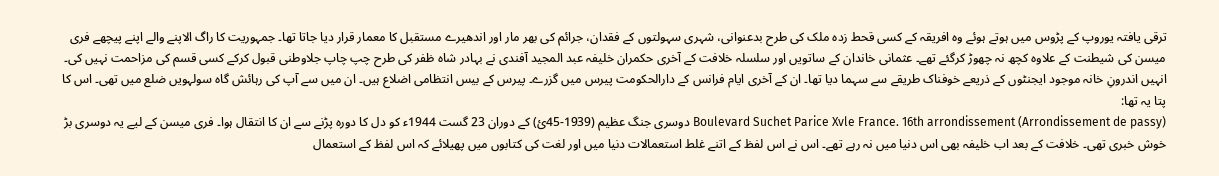ترقی یافتہ یوروپ کے پڑوس میں ہوتے ہوئے وہ افریقہ کے کسی قحط زدہ ملک کی طرح بدعنوانی، شہری سہولتوں کے فقدان، جرائم کی بھر مار اور اندھیرے مستقبل کا معمار قرار دیا جاتا تھا۔ جمہوریت کا راگ الاپنے والے اپنے پیچھے فری میسن کی شیطنت کے علاوہ کچھ نہ چھوڑ کرگئے تھے۔ عثمانی خاندان کے ساتویں اور سلسلہ خلافت کے آخری حکمران خلیفہ عبد المجید آفندی نے بہادر شاہ ظفر کی طرح چپ چاپ جلاوطنی قبول کرکے کسی قسم کی مزاحمت نہیں کی۔ انہیں اندرونِ خانہ موجود ایجنٹوں کے ذریعے خوفناک طریقے سے سہما دیا تھا۔ ان کے آخری ایام فرانس کے دارالحکومت پیرس میں گزرے۔ پیرس کے بیس انتظامی اضلاع ہیں۔ ان میں سے آپ کی رہائش گاہ سولہویں ضلع میں تھی۔ اس کا پتا یہ تھا:
Boulevard Suchet Parice Xvle France. 16th arrondissement (Arrondissement de passy) دوسری جنگ عظیم (1939-45ئ) کے دوران 23 گست 1944ء کو دل کا دورہ پڑنے سے ان کا انتقال ہوا۔ فری میسن کے لیے یہ دوسری بڑ خوش خبری تھی۔ خلافت کے بعد اب خلیفہ بھی اس دنیا میں نہ رہے تھے۔ اس نے اس لفظ کے اتنے غلط استعمالات دنیا میں اور لغت کی کتابوں میں پھیلائے کہ اس لفظ کے استعمال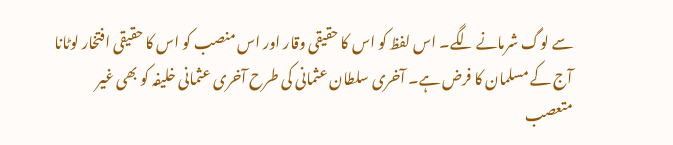سے لوگ شرمانے لگے۔ اس لفظ کو اس کا حقیقی وقار اور اس منصب کو اس کا حقیقی افتخار لوٹانا آج کے مسلمان کا فرض ہے۔ آخری سلطان عثمانی کی طرح آخری عثمانی خلیفہ کو بھی غیر متعصب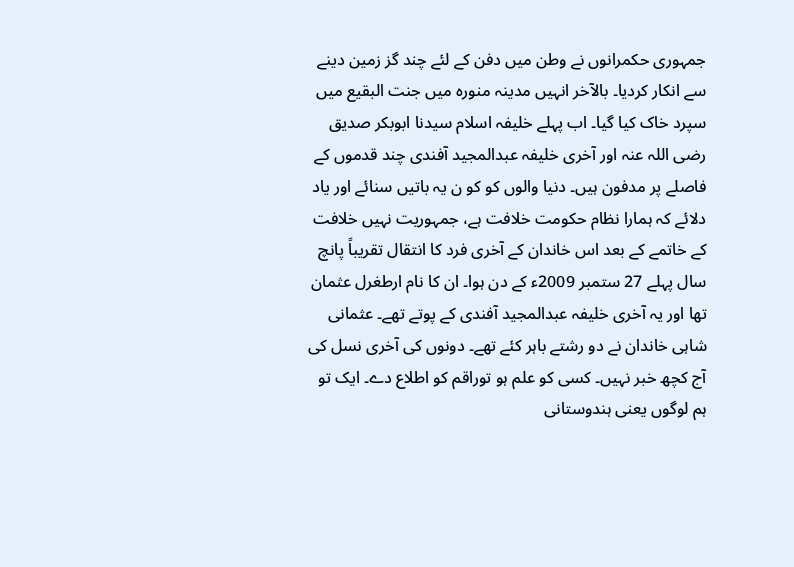جمہوری حکمرانوں نے وطن میں دفن کے لئے چند گز زمین دینے سے انکار کردیا۔ بالآخر انہیں مدینہ منورہ میں جنت البقیع میں سپرد خاک کیا گیا۔ اب پہلے خلیفہ اسلام سیدنا ابوبکر صدیق رضی اللہ عنہ اور آخری خلیفہ عبدالمجید آفندی چند قدموں کے فاصلے پر مدفون ہیں۔ دنیا والوں کو کو ن یہ باتیں سنائے اور یاد دلائے کہ ہمارا نظام حکومت خلافت ہے، جمہوریت نہیں خلافت کے خاتمے کے بعد اس خاندان کے آخری فرد کا انتقال تقریباً پانچ سال پہلے 27 ستمبر 2009ء کے دن ہوا۔ ان کا نام ارطغرل عثمان تھا اور یہ آخری خلیفہ عبدالمجید آفندی کے پوتے تھے۔ عثمانی شاہی خاندان نے دو رشتے باہر کئے تھے۔ دونوں کی آخری نسل کی آج کچھ خبر نہیں۔ کسی کو علم ہو توراقم کو اطلاع دے۔ ایک تو ہم لوگوں یعنی ہندوستانی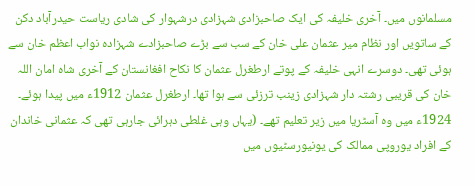مسلمانوں میں۔ آخری خلیفہ کی ایک صاحبزادی شہزادی درشہوار کی شادی ریاست حیدرآباد دکن کے ساتویں اور نظام میر عثمان علی خان کے سب سے بڑے صاحبزادے شہزادہ نواب اعظم خان سے ہوئی تھی۔ دوسرے انہی خلیفہ کے پوتے ارطغرل عثمان کا نکاح افغانستان کے آخری شاہ امان اللہ خان کی قریبی رشتہ دار شہزادی زینب ترزئی سے ہوا تھا۔ ارطغرل عثمان 1912ء میں پیدا ہوئے۔ 1924ء میں وہ آسٹریا میں زیر تعلیم تھے۔ (یہاں وہی غلطی دہرائی جارہی تھی کہ عثمانی خاندان کے افراد یوروپی ممالک کی یونیورسٹیوں میں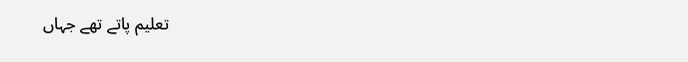تعلیم پاتے تھے جہاں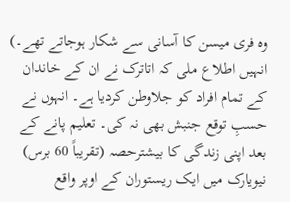وہ فری میسن کا آسانی سے شکار ہوجاتے تھے۔) انہیں اطلاع ملی کہ اتاترک نے ان کے خاندان کے تمام افراد کو جلاوطن کردیا ہے۔ انہوں نے حسبِ توقع جنبش بھی نہ کی۔ تعلیم پانے کے بعد اپنی زندگی کا بیشترحصہ (تقریباً 60 برس) نیویارک میں ایک ریستوران کے اوپر واقع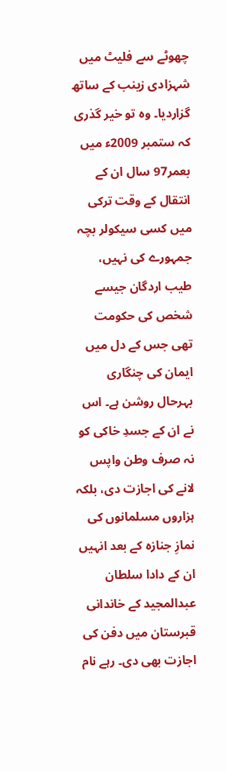چھوٹے سے فلیٹ میں شہزادی زینب کے ساتھ گزاردیا۔ وہ تو خیر گذری کہ ستمبر 2009ء میں بعمر97 سال ان کے انتقال کے وقت ترکی میں کسی سیکولر بچہ جمہورے کی نہیں، طیب اردگان جیسے شخص کی حکومت تھی جس کے دل میں ایمان کی چنگاری بہرحال روشن ہے۔ اس نے ان کے جسدِ خاکی کو نہ صرف وطن واپس لانے کی اجازت دی، بلکہ ہزاروں مسلمانوں کی نمازِ جنازہ کے بعد انہیں ان کے دادا سلطان عبدالمجید کے خاندانی قبرستان میں دفن کی اجازت بھی دی۔ رہے نام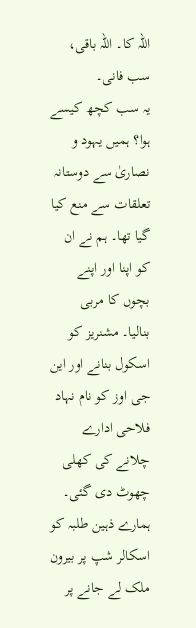اللہ کا۔ اللہ باقی، سب فانی۔
یہ سب کچھ کیسے ہوا؟ ہمیں یہود و نصاریٰ سے دوستانہ تعلقات سے منع کیا گیا تھا۔ ہم نے ان کو اپنا اور اپنے بچوں کا مربی بنالیا۔ مشنریز کو اسکول بنانے اور این جی اوز کو نام نہاد فلاحی ادارے چلانے کی کھلی چھوٹ دی گئی۔ ہمارے ذہین طلبہ کو اسکالر شپ پر بیرون ملک لے جانے پر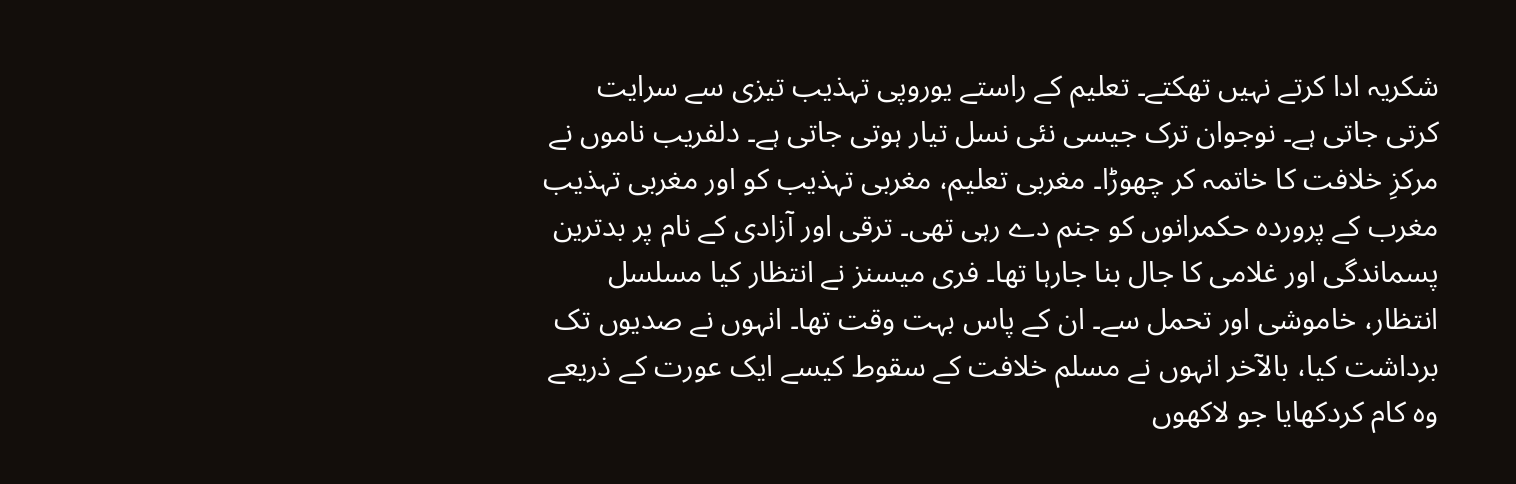شکریہ ادا کرتے نہیں تھکتے۔ تعلیم کے راستے یوروپی تہذیب تیزی سے سرایت کرتی جاتی ہے۔ نوجوان ترک جیسی نئی نسل تیار ہوتی جاتی ہے۔ دلفریب ناموں نے مرکزِ خلافت کا خاتمہ کر چھوڑا۔ مغربی تعلیم، مغربی تہذیب کو اور مغربی تہذیب مغرب کے پروردہ حکمرانوں کو جنم دے رہی تھی۔ ترقی اور آزادی کے نام پر بدترین پسماندگی اور غلامی کا جال بنا جارہا تھا۔ فری میسنز نے انتظار کیا مسلسل انتظار، خاموشی اور تحمل سے۔ ان کے پاس بہت وقت تھا۔ انہوں نے صدیوں تک برداشت کیا، بالآخر انہوں نے مسلم خلافت کے سقوط کیسے ایک عورت کے ذریعے وہ کام کردکھایا جو لاکھوں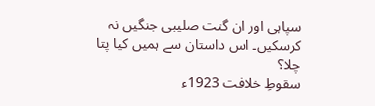سپاہی اور ان گنت صلیبی جنگیں نہ کرسکیں۔ اس داستان سے ہمیں کیا پتا چلا؟
سقوطِ خلافت 1923ء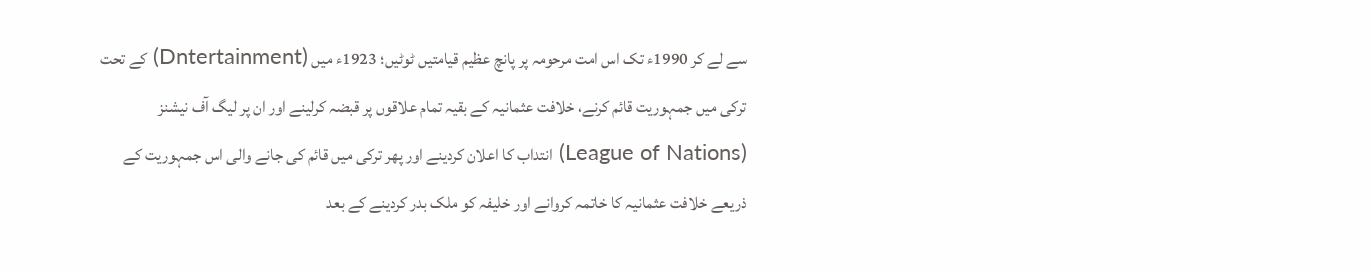سے لے کر 1990ء تک اس امت مرحومہ پر پانچ عظیم قیامتیں ٹوٹیں؛ 1923ء میں (Dntertainment) کے تحت ترکی میں جمہوریت قائم کرنے، خلافت عثمانیہ کے بقیہ تمام علاقوں پر قبضہ کرلینے اور ان پر لیگ آف نیشنز (League of Nations) انتداب کا اعلان کردینے اور پھر ترکی میں قائم کی جانے والی اس جمہوریت کے ذریعے خلافت عثمانیہ کا خاتمہ کروانے اور خلیفہ کو ملک بدر کردینے کے بعد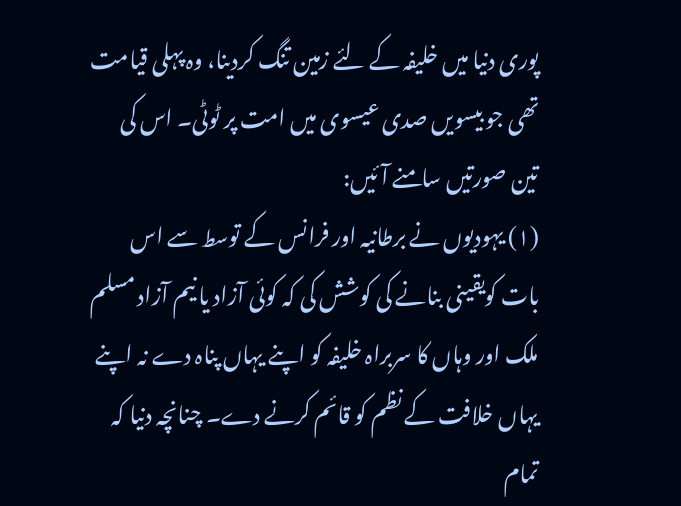پوری دنیا میں خلیفہ کے لئے زمین تنگ کردینا، وہ پہلی قیامت تھی جو بیسویں صدی عیسوی میں امت پر ٹوٹی۔ اس کی تین صورتیں سامنے آئیں:
(۱) یہودیوں نے برطانیہ اور فرانس کے توسط سے اس بات کویقینی بنانے کی کوشش کی کہ کوئی آزاد یا نیم آزاد مسلم ملک اور وہاں کا سربراہ خلیفہ کو اپنے یہاں پناہ دے نہ اپنے یہاں خلافت کے نظم کو قائم کرنے دے۔ چنانچہ دنیا کہ تمام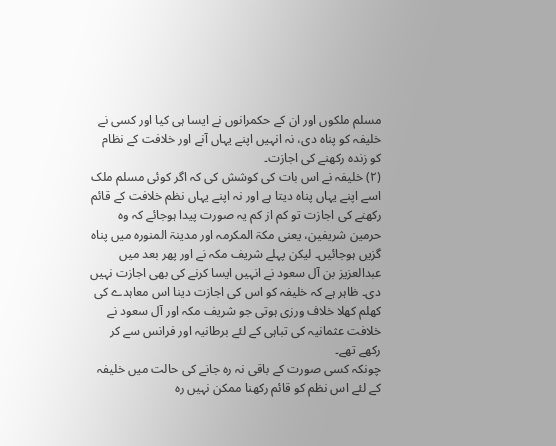مسلم ملکوں اور ان کے حکمرانوں نے ایسا ہی کیا اور کسی نے خلیفہ کو پناہ دی، نہ انہیں اپنے یہاں آنے اور خلافت کے نظام کو زندہ رکھنے کی اجازت۔
(۲) خلیفہ نے اس بات کی کوشش کی کہ اگر کوئی مسلم ملک اسے اپنے یہاں پناہ دیتا ہے اور نہ اپنے یہاں نظم خلافت کے قائم رکھنے کی اجازت تو کم از کم یہ صورت پیدا ہوجائے کہ وہ حرمین شریفین، یعنی مکۃ المکرمہ اور مدینۃ المنورہ میں پناہ گزیں ہوجائیں۔ لیکن پہلے شریف مکہ نے اور پھر بعد میں عبدالعزیز بن آل سعود نے انہیں ایسا کرنے کی بھی اجازت نہیں دی۔ ظاہر ہے کہ خلیفہ کو اس کی اجازت دینا اس معاہدے کی کھلم کھلا خلاف ورزی ہوتی جو شریف مکہ اور آل سعود نے خلافت عثمانیہ کی تباہی کے لئے برطانیہ اور فرانس سے کر رکھے تھے۔
چونکہ کسی صورت کے باقی نہ رہ جانے کی حالت میں خلیفہ کے لئے اس نظم کو قائم رکھنا ممکن نہیں رہ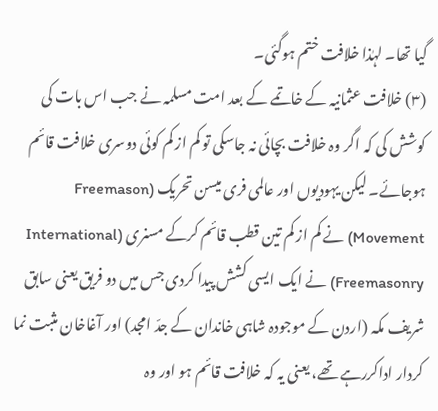گیا تھا۔ لہٰذا خلافت ختم ہوگئی۔
(۳) خلافت عثمانیہ کے خاتمے کے بعد امت مسلمہ نے جب اس بات کی کوشش کی کہ اگر وہ خلافت بچائی نہ جاسکی تو کم از کم کوئی دوسری خلافت قائم ہوجائے۔ لیکن یہودیوں اور عالمی فری میسن تحریک (Freemason Movement) نے کم از کم تین قطب قائم کرکے مسنری (International Freemasonry) نے ایک ایسی کشش پیدا کردی جس میں دو فریق یعنی سابق شریف مکہ (اردن کے موجودہ شاہی خاندان کے جدّ امجد) اور آغاخان مثبت نما کردار اداکررہے تھے، یعنی یہ کہ خلافت قائم ہو اور وہ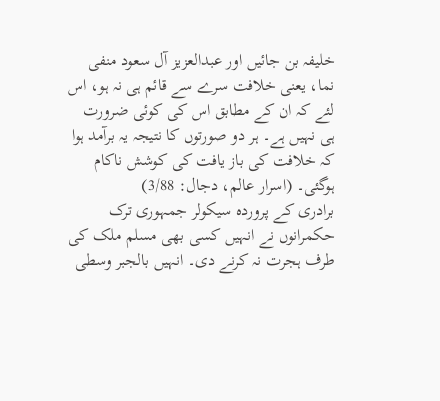خلیفہ بن جائیں اور عبدالعزیز آل سعود منفی نما، یعنی خلافت سرے سے قائم ہی نہ ہو، اس لئے کہ ان کے مطابق اس کی کوئی ضرورت ہی نہیں ہے۔ ہر دو صورتوں کا نتیجہ یہ برآمد ہوا کہ خلافت کی باز یافت کی کوشش ناکام ہوگئی۔ (اسرار عالم، دجال: 3/88)
برادری کے پروردہ سیکولر جمہوری ترک حکمرانوں نے انہیں کسی بھی مسلم ملک کی طرف ہجرت نہ کرنے دی۔ انہیں بالجبر وسطی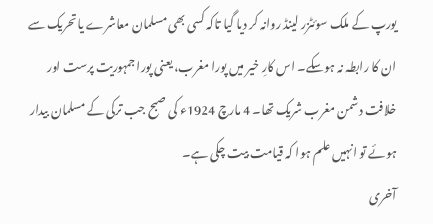یورپ کے ملک سوئٹزر لینڈ روانہ کر دیا گیا تاکہ کسی بھی مسلمان معاشرے یا تحریک سے ان کا رابطہ نہ ہوسکے۔ اس کارِ خیر میں پورا مغرب، یعنی پورا جمہوریت پرست اور خلافت دشمن مغرب شریک تھا۔ 4 مارچ 1924ء کی صبح جب ترکی کے مسلمان بیدار ہوئے تو انہیں علم ہوا کہ قیامت بیت چکی ہے۔
آخری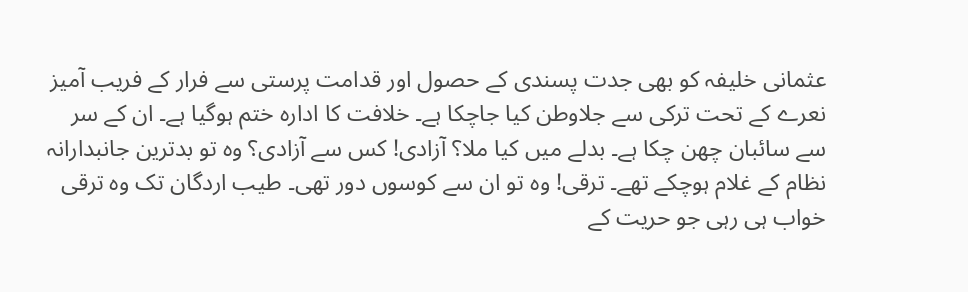عثمانی خلیفہ کو بھی جدت پسندی کے حصول اور قدامت پرستی سے فرار کے فریب آمیز نعرے کے تحت ترکی سے جلاوطن کیا جاچکا ہے۔ خلافت کا ادارہ ختم ہوگیا ہے۔ ان کے سر سے سائبان چھن چکا ہے۔ بدلے میں کیا ملا؟ آزادی! کس سے آزادی؟ وہ تو بدترین جانبدارانہ نظام کے غلام ہوچکے تھے۔ ترقی! وہ تو ان سے کوسوں دور تھی۔ طیب اردگان تک وہ ترقی خواب ہی رہی جو حریت کے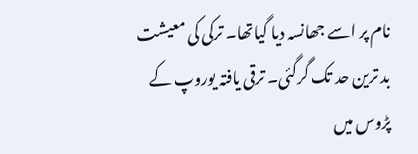نام پر اسے جھانسہ دیا گیاتھا۔ ترکی کی معیشت بد ترین حد تک گرگئی۔ ترقی یافتہ یوروپ کے پڑوس میں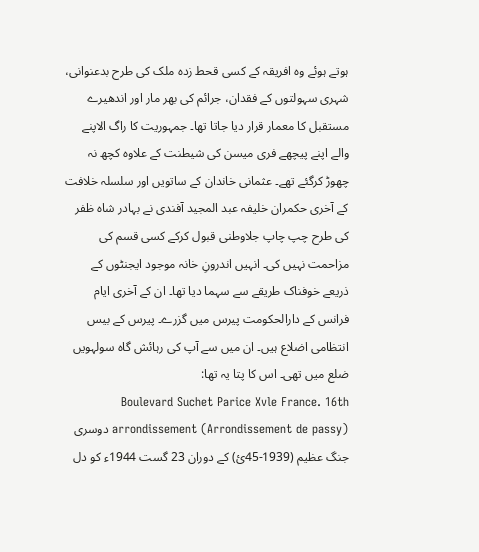ہوتے ہوئے وہ افریقہ کے کسی قحط زدہ ملک کی طرح بدعنوانی، شہری سہولتوں کے فقدان، جرائم کی بھر مار اور اندھیرے مستقبل کا معمار قرار دیا جاتا تھا۔ جمہوریت کا راگ الاپنے والے اپنے پیچھے فری میسن کی شیطنت کے علاوہ کچھ نہ چھوڑ کرگئے تھے۔ عثمانی خاندان کے ساتویں اور سلسلہ خلافت کے آخری حکمران خلیفہ عبد المجید آفندی نے بہادر شاہ ظفر کی طرح چپ چاپ جلاوطنی قبول کرکے کسی قسم کی مزاحمت نہیں کی۔ انہیں اندرونِ خانہ موجود ایجنٹوں کے ذریعے خوفناک طریقے سے سہما دیا تھا۔ ان کے آخری ایام فرانس کے دارالحکومت پیرس میں گزرے۔ پیرس کے بیس انتظامی اضلاع ہیں۔ ان میں سے آپ کی رہائش گاہ سولہویں ضلع میں تھی۔ اس کا پتا یہ تھا:
Boulevard Suchet Parice Xvle France. 16th arrondissement (Arrondissement de passy) دوسری جنگ عظیم (1939-45ئ) کے دوران 23 گست 1944ء کو دل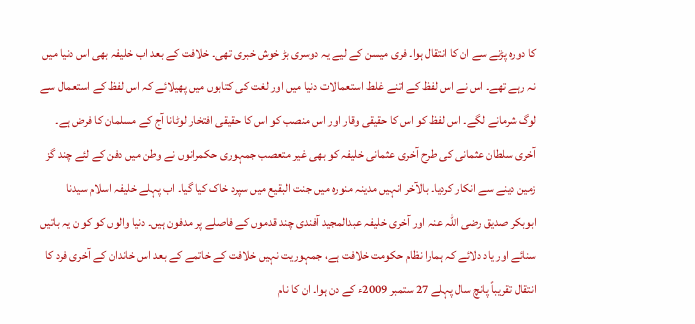کا دورہ پڑنے سے ان کا انتقال ہوا۔ فری میسن کے لیے یہ دوسری بڑ خوش خبری تھی۔ خلافت کے بعد اب خلیفہ بھی اس دنیا میں نہ رہے تھے۔ اس نے اس لفظ کے اتنے غلط استعمالات دنیا میں اور لغت کی کتابوں میں پھیلائے کہ اس لفظ کے استعمال سے لوگ شرمانے لگے۔ اس لفظ کو اس کا حقیقی وقار اور اس منصب کو اس کا حقیقی افتخار لوٹانا آج کے مسلمان کا فرض ہے۔ آخری سلطان عثمانی کی طرح آخری عثمانی خلیفہ کو بھی غیر متعصب جمہوری حکمرانوں نے وطن میں دفن کے لئے چند گز زمین دینے سے انکار کردیا۔ بالآخر انہیں مدینہ منورہ میں جنت البقیع میں سپرد خاک کیا گیا۔ اب پہلے خلیفہ اسلام سیدنا ابوبکر صدیق رضی اللہ عنہ اور آخری خلیفہ عبدالمجید آفندی چند قدموں کے فاصلے پر مدفون ہیں۔ دنیا والوں کو کو ن یہ باتیں سنائے اور یاد دلائے کہ ہمارا نظام حکومت خلافت ہے، جمہوریت نہیں خلافت کے خاتمے کے بعد اس خاندان کے آخری فرد کا انتقال تقریباً پانچ سال پہلے 27 ستمبر 2009ء کے دن ہوا۔ ان کا نام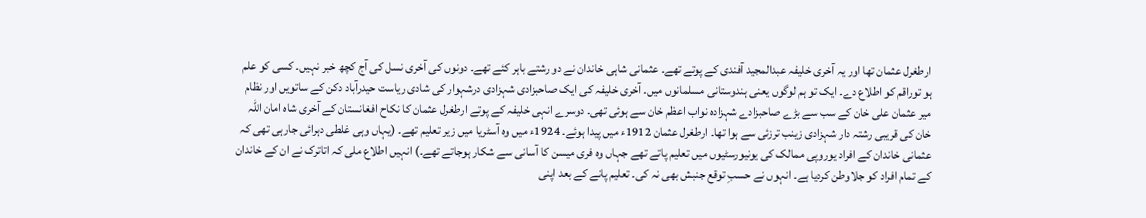ارطغرل عثمان تھا اور یہ آخری خلیفہ عبدالمجید آفندی کے پوتے تھے۔ عثمانی شاہی خاندان نے دو رشتے باہر کئے تھے۔ دونوں کی آخری نسل کی آج کچھ خبر نہیں۔ کسی کو علم ہو توراقم کو اطلاع دے۔ ایک تو ہم لوگوں یعنی ہندوستانی مسلمانوں میں۔ آخری خلیفہ کی ایک صاحبزادی شہزادی درشہوار کی شادی ریاست حیدرآباد دکن کے ساتویں اور نظام میر عثمان علی خان کے سب سے بڑے صاحبزادے شہزادہ نواب اعظم خان سے ہوئی تھی۔ دوسرے انہی خلیفہ کے پوتے ارطغرل عثمان کا نکاح افغانستان کے آخری شاہ امان اللہ خان کی قریبی رشتہ دار شہزادی زینب ترزئی سے ہوا تھا۔ ارطغرل عثمان 1912ء میں پیدا ہوئے۔ 1924ء میں وہ آسٹریا میں زیر تعلیم تھے۔ (یہاں وہی غلطی دہرائی جارہی تھی کہ عثمانی خاندان کے افراد یوروپی ممالک کی یونیورسٹیوں میں تعلیم پاتے تھے جہاں وہ فری میسن کا آسانی سے شکار ہوجاتے تھے۔) انہیں اطلاع ملی کہ اتاترک نے ان کے خاندان کے تمام افراد کو جلاوطن کردیا ہے۔ انہوں نے حسبِ توقع جنبش بھی نہ کی۔ تعلیم پانے کے بعد اپنی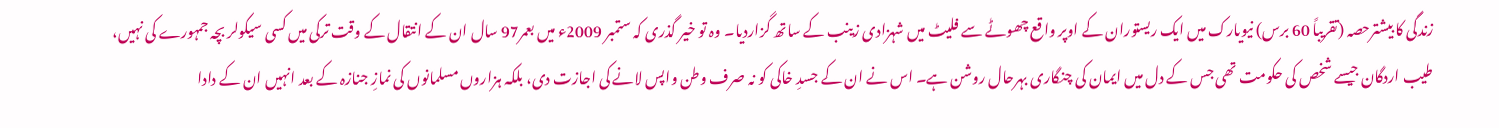زندگی کا بیشترحصہ (تقریباً 60 برس) نیویارک میں ایک ریستوران کے اوپر واقع چھوٹے سے فلیٹ میں شہزادی زینب کے ساتھ گزاردیا۔ وہ تو خیر گذری کہ ستمبر 2009ء میں بعمر97 سال ان کے انتقال کے وقت ترکی میں کسی سیکولر بچہ جمہورے کی نہیں، طیب اردگان جیسے شخص کی حکومت تھی جس کے دل میں ایمان کی چنگاری بہرحال روشن ہے۔ اس نے ان کے جسدِ خاکی کو نہ صرف وطن واپس لانے کی اجازت دی، بلکہ ہزاروں مسلمانوں کی نمازِ جنازہ کے بعد انہیں ان کے دادا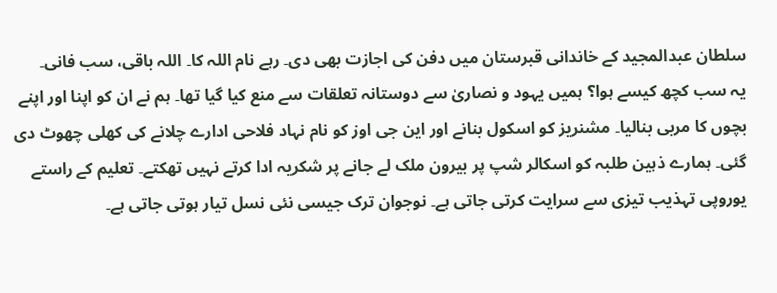سلطان عبدالمجید کے خاندانی قبرستان میں دفن کی اجازت بھی دی۔ رہے نام اللہ کا۔ اللہ باقی، سب فانی۔
یہ سب کچھ کیسے ہوا؟ ہمیں یہود و نصاریٰ سے دوستانہ تعلقات سے منع کیا گیا تھا۔ ہم نے ان کو اپنا اور اپنے بچوں کا مربی بنالیا۔ مشنریز کو اسکول بنانے اور این جی اوز کو نام نہاد فلاحی ادارے چلانے کی کھلی چھوٹ دی گئی۔ ہمارے ذہین طلبہ کو اسکالر شپ پر بیرون ملک لے جانے پر شکریہ ادا کرتے نہیں تھکتے۔ تعلیم کے راستے یوروپی تہذیب تیزی سے سرایت کرتی جاتی ہے۔ نوجوان ترک جیسی نئی نسل تیار ہوتی جاتی ہے۔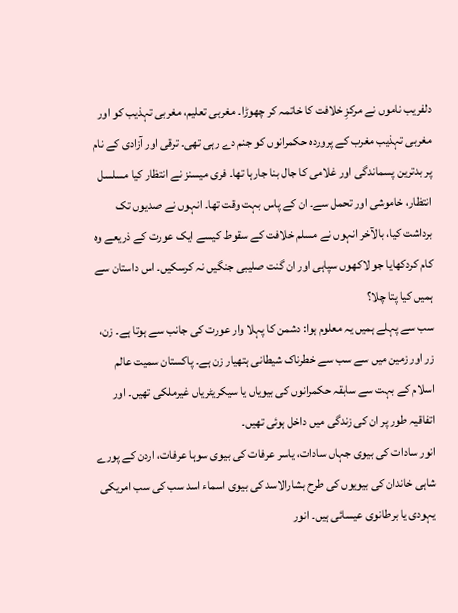دلفریب ناموں نے مرکزِ خلافت کا خاتمہ کر چھوڑا۔ مغربی تعلیم، مغربی تہذیب کو اور مغربی تہذیب مغرب کے پروردہ حکمرانوں کو جنم دے رہی تھی۔ ترقی اور آزادی کے نام پر بدترین پسماندگی اور غلامی کا جال بنا جارہا تھا۔ فری میسنز نے انتظار کیا مسلسل انتظار، خاموشی اور تحمل سے۔ ان کے پاس بہت وقت تھا۔ انہوں نے صدیوں تک برداشت کیا، بالآخر انہوں نے مسلم خلافت کے سقوط کیسے ایک عورت کے ذریعے وہ کام کردکھایا جو لاکھوں سپاہی اور ان گنت صلیبی جنگیں نہ کرسکیں۔ اس داستان سے ہمیں کیا پتا چلا؟
سب سے پہلے ہمیں یہ معلوم ہوا: دشمن کا پہلا وار عورت کی جانب سے ہوتا ہے۔ زن، زر اور زمین میں سے سب سے خطرناک شیطانی ہتھیار زن ہے۔ پاکستان سمیت عالم اسلام کے بہت سے سابقہ حکمرانوں کی بیویاں یا سیکریٹریاں غیرملکی تھیں۔ اور اتفاقیہ طور پر ان کی زندگی میں داخل ہوئی تھیں۔
انور سادات کی بیوی جہاں سادات، یاسر عرفات کی بیوی سوہا عرفات، اردن کے پورے شاہی خاندان کی بیویوں کی طرح بشارالاسد کی بیوی اسماء اسد سب کی سب امریکی یہودی یا برطانوی عیسائی ہیں۔ انور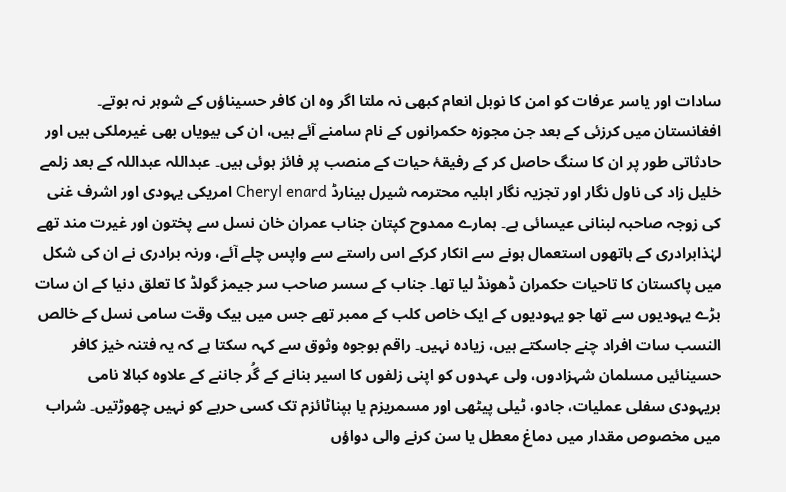سادات اور یاسر عرفات کو امن کا نوبل انعام کبھی نہ ملتا اگر وہ ان کافر حسیناؤں کے شوہر نہ ہوتے۔ افغانستان میں کرزئی کے بعد جن مجوزہ حکمرانوں کے نام سامنے آئے ہیں، ان کی بیویاں بھی غیرملکی ہیں اور حادثاتی طور پر ان کا سنگ حاصل کر کے رفیقۂ حیات کے منصب پر فائز ہوئی ہیں۔ عبداللہ عبداللہ کے بعد زلمے خلیل زاد کی ناول نگار اور تجزیہ نگار اہلیہ محترمہ شیرل بینارڈ Cheryl enard امریکی یہودی اور اشرف غنی کی زوجہ صاحبہ لبنانی عیسائی ہے۔ ہمارے ممدوح کپتان جناب عمران خان نسل سے پختون اور غیرت مند تھے لہٰذابرادری کے ہاتھوں استعمال ہونے سے انکار کرکے اس راستے سے واپس چلے آئے، ورنہ برادری نے ان کی شکل میں پاکستان کا تاحیات حکمران ڈھونڈ لیا تھا۔ جناب کے سسر صاحب سر جیمز گولڈ کا تعلق دنیا کے ان سات بڑے یہودیوں سے تھا جو یہودیوں کے ایک خاص کلب کے ممبر تھے جس میں بیک وقت سامی نسل کے خالص النسب سات افراد چنے جاسکتے ہیں، زیادہ نہیں۔ راقم بوجوہ وثوق سے کہہ سکتا ہے کہ یہ فتنہ خیز کافر حسینائیں مسلمان شہزادوں، ولی عہدوں کو اپنی زلفوں کا اسیر بنانے کے گُر جاننے کے علاوہ کبالا نامی بریہودی سفلی عملیات، جادو، ٹیلی پیٹھی اور مسمریزم یا ہپناٹائزم تک کسی حربے کو نہیں چھوڑتیں۔ شراب میں مخصوص مقدار میں دماغ معطل یا سن کرنے والی دواؤں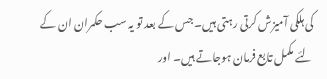کی ہلکی آمیزش کرتی رہتی ہیں۔ جس کے بعد تو یہ سب حکمران ان کے لئے مکمل تابع فرمان ہوجاتے ہیں۔ اور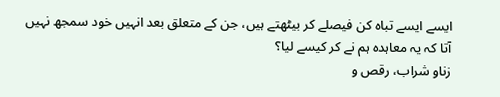ایسے ایسے تباہ کن فیصلے کر بیٹھتے ہیں، جن کے متعلق بعد انہیں خود سمجھ نہیں آتا کہ یہ معاہدہ ہم نے کر کیسے لیا؟
زناو شراب، رقص و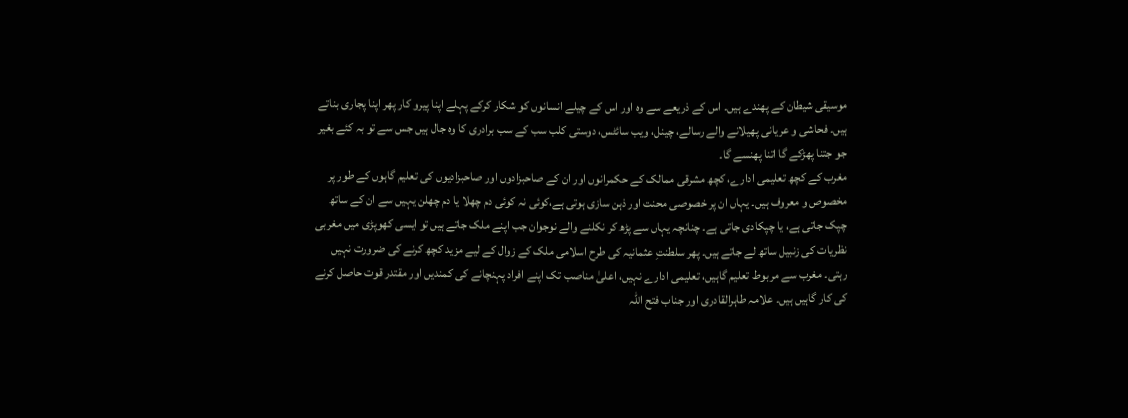موسیقی شیطان کے پھندے ہیں۔ اس کے ذریعے سے وہ اور اس کے چیلے انسانوں کو شکار کرکے پہلے اپنا پیرو کار پھر اپنا پجاری بناتے ہیں۔ فحاشی و عریانی پھیلانے والے رسالے، چینل، ویب سائٹس، دوستی کلب سب کے سب برادری کا وہ جال ہیں جس سے تو بہ کئے بغیر جو جتنا پھڑکے گا اتنا پھنسے گا۔
مغرب کے کچھ تعلیمی ادارے، کچھ مشرقی ممالک کے حکمرانوں اور ان کے صاحبزادوں اور صاحبزادیوں کی تعلیم گاہوں کے طور پر مخصوص و معروف ہیں۔ یہاں ان پر خصوصی محنت اور ذہن سازی ہوتی ہے،کوئی نہ کوئی دم چھلا یا دم چھلن یہیں سے ان کے ساتھ چپک جاتی ہے، یا چپکادی جاتی ہے۔ چنانچہ یہاں سے پڑھ کر نکلنے والے نوجوان جب اپنے ملک جاتے ہیں تو ایسی کھوپڑی میں مغربی نظریات کی زنبیل ساتھ لے جاتے ہیں۔ پھر سلطنتِ عثمانیہ کی طرح اسلامی ملک کے زوال کے لیے مزید کچھ کرنے کی ضرورت نہیں رہتی۔ مغرب سے مربوط تعلیم گاہیں، تعلیمی ادارے نہیں، اعلیٰ مناصب تک اپنے افراد پہنچانے کی کمندیں اور مقتدر قوت حاصل کرنے کی کار گاہیں ہیں۔ علامہ طاہرالقادری اور جناب فتح اللہ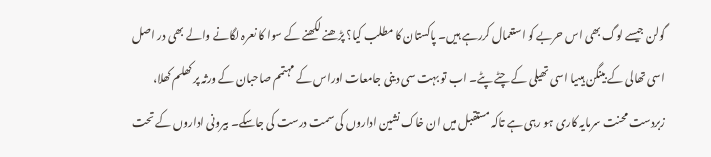گولن جیسے لوگ بھی اس حربے کو استعمال کررہے ہیں۔ پاکستان کا مطلب کیا؟ پڑھنے لکھنے کے سوا کا نعرہ لگانے والے بھی در اصل اسی تھالی کے بینگن ہیںیا اسی تھیلی کے چٹے پٹے۔ اب تو بہت سی دینی جامعات اوراس کے مہتمم صاحبان کے ورثہ پر کھلم کھلا، زبردست محنت سرمایہ کاری ہو رہی ہے تاکہ مستقبل میں ان خاک نشین اداروں کی سمت درست کی جاسکے۔ بیرونی اداروں کے تحت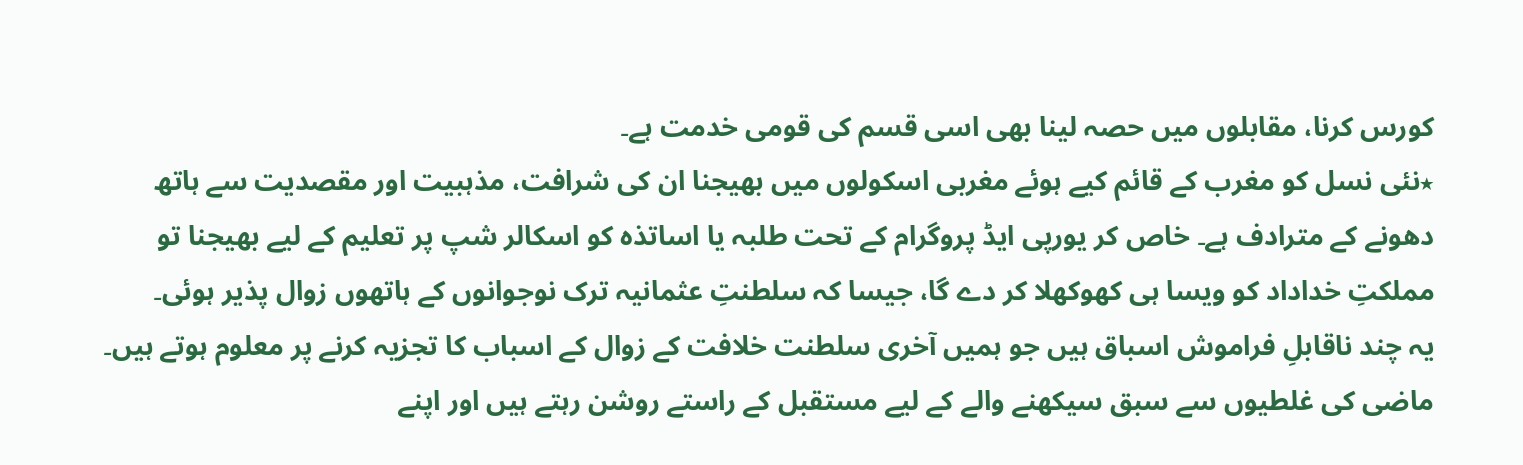کورس کرنا، مقابلوں میں حصہ لینا بھی اسی قسم کی قومی خدمت ہے۔
٭نئی نسل کو مغرب کے قائم کیے ہوئے مغربی اسکولوں میں بھیجنا ان کی شرافت، مذہبیت اور مقصدیت سے ہاتھ دھونے کے مترادف ہے۔ خاص کر یورپی ایڈ پروگرام کے تحت طلبہ یا اساتذہ کو اسکالر شپ پر تعلیم کے لیے بھیجنا تو مملکتِ خداداد کو ویسا ہی کھوکھلا کر دے گا، جیسا کہ سلطنتِ عثمانیہ ترک نوجوانوں کے ہاتھوں زوال پذیر ہوئی۔
یہ چند ناقابلِ فراموش اسباق ہیں جو ہمیں آخری سلطنت خلافت کے زوال کے اسباب کا تجزیہ کرنے پر معلوم ہوتے ہیں۔ ماضی کی غلطیوں سے سبق سیکھنے والے کے لیے مستقبل کے راستے روشن رہتے ہیں اور اپنے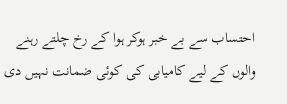احتساب سے بے خبر ہوکر ہوا کے رخ چلتے رہنے والوں کے لیے کامیابی کی کوئی ضمانت نہیں دی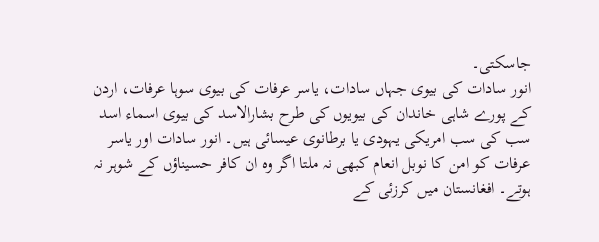جاسکتی۔
انور سادات کی بیوی جہاں سادات، یاسر عرفات کی بیوی سوہا عرفات، اردن کے پورے شاہی خاندان کی بیویوں کی طرح بشارالاسد کی بیوی اسماء اسد سب کی سب امریکی یہودی یا برطانوی عیسائی ہیں۔ انور سادات اور یاسر عرفات کو امن کا نوبل انعام کبھی نہ ملتا اگر وہ ان کافر حسیناؤں کے شوہر نہ ہوتے۔ افغانستان میں کرزئی کے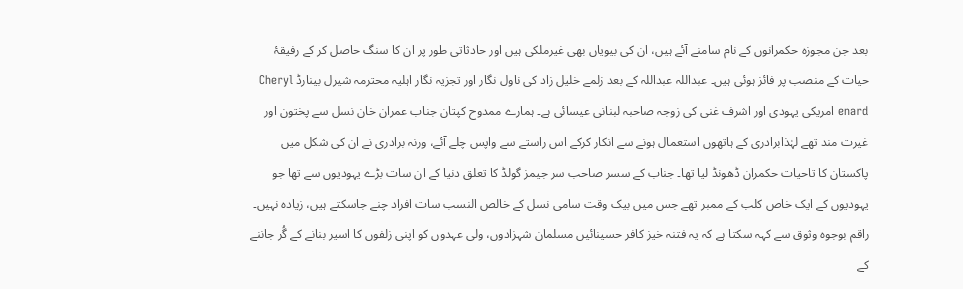بعد جن مجوزہ حکمرانوں کے نام سامنے آئے ہیں، ان کی بیویاں بھی غیرملکی ہیں اور حادثاتی طور پر ان کا سنگ حاصل کر کے رفیقۂ حیات کے منصب پر فائز ہوئی ہیں۔ عبداللہ عبداللہ کے بعد زلمے خلیل زاد کی ناول نگار اور تجزیہ نگار اہلیہ محترمہ شیرل بینارڈ Cheryl enard امریکی یہودی اور اشرف غنی کی زوجہ صاحبہ لبنانی عیسائی ہے۔ ہمارے ممدوح کپتان جناب عمران خان نسل سے پختون اور غیرت مند تھے لہٰذابرادری کے ہاتھوں استعمال ہونے سے انکار کرکے اس راستے سے واپس چلے آئے، ورنہ برادری نے ان کی شکل میں پاکستان کا تاحیات حکمران ڈھونڈ لیا تھا۔ جناب کے سسر صاحب سر جیمز گولڈ کا تعلق دنیا کے ان سات بڑے یہودیوں سے تھا جو یہودیوں کے ایک خاص کلب کے ممبر تھے جس میں بیک وقت سامی نسل کے خالص النسب سات افراد چنے جاسکتے ہیں، زیادہ نہیں۔ راقم بوجوہ وثوق سے کہہ سکتا ہے کہ یہ فتنہ خیز کافر حسینائیں مسلمان شہزادوں، ولی عہدوں کو اپنی زلفوں کا اسیر بنانے کے گُر جاننے کے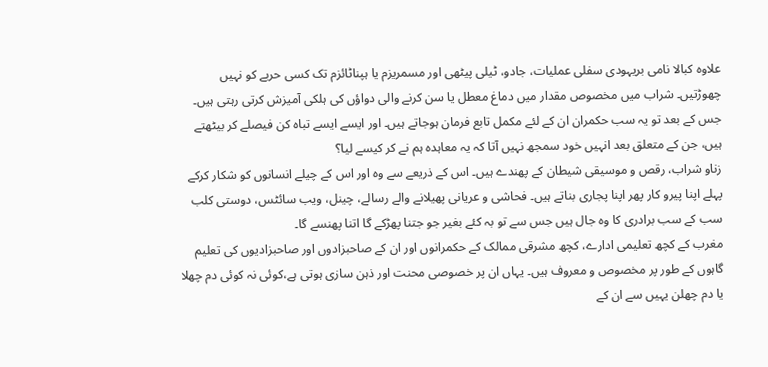علاوہ کبالا نامی بریہودی سفلی عملیات، جادو، ٹیلی پیٹھی اور مسمریزم یا ہپناٹائزم تک کسی حربے کو نہیں چھوڑتیں۔ شراب میں مخصوص مقدار میں دماغ معطل یا سن کرنے والی دواؤں کی ہلکی آمیزش کرتی رہتی ہیں۔ جس کے بعد تو یہ سب حکمران ان کے لئے مکمل تابع فرمان ہوجاتے ہیں۔ اور ایسے ایسے تباہ کن فیصلے کر بیٹھتے ہیں، جن کے متعلق بعد انہیں خود سمجھ نہیں آتا کہ یہ معاہدہ ہم نے کر کیسے لیا؟
زناو شراب، رقص و موسیقی شیطان کے پھندے ہیں۔ اس کے ذریعے سے وہ اور اس کے چیلے انسانوں کو شکار کرکے پہلے اپنا پیرو کار پھر اپنا پجاری بناتے ہیں۔ فحاشی و عریانی پھیلانے والے رسالے، چینل، ویب سائٹس، دوستی کلب سب کے سب برادری کا وہ جال ہیں جس سے تو بہ کئے بغیر جو جتنا پھڑکے گا اتنا پھنسے گا۔
مغرب کے کچھ تعلیمی ادارے، کچھ مشرقی ممالک کے حکمرانوں اور ان کے صاحبزادوں اور صاحبزادیوں کی تعلیم گاہوں کے طور پر مخصوص و معروف ہیں۔ یہاں ان پر خصوصی محنت اور ذہن سازی ہوتی ہے،کوئی نہ کوئی دم چھلا یا دم چھلن یہیں سے ان کے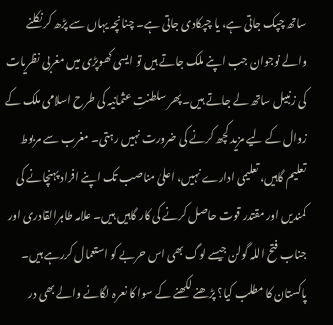ساتھ چپک جاتی ہے، یا چپکادی جاتی ہے۔ چنانچہ یہاں سے پڑھ کر نکلنے والے نوجوان جب اپنے ملک جاتے ہیں تو ایسی کھوپڑی میں مغربی نظریات کی زنبیل ساتھ لے جاتے ہیں۔ پھر سلطنتِ عثمانیہ کی طرح اسلامی ملک کے زوال کے لیے مزید کچھ کرنے کی ضرورت نہیں رہتی۔ مغرب سے مربوط تعلیم گاہیں، تعلیمی ادارے نہیں، اعلیٰ مناصب تک اپنے افراد پہنچانے کی کمندیں اور مقتدر قوت حاصل کرنے کی کار گاہیں ہیں۔ علامہ طاہرالقادری اور جناب فتح اللہ گولن جیسے لوگ بھی اس حربے کو استعمال کررہے ہیں۔ پاکستان کا مطلب کیا؟ پڑھنے لکھنے کے سوا کا نعرہ لگانے والے بھی در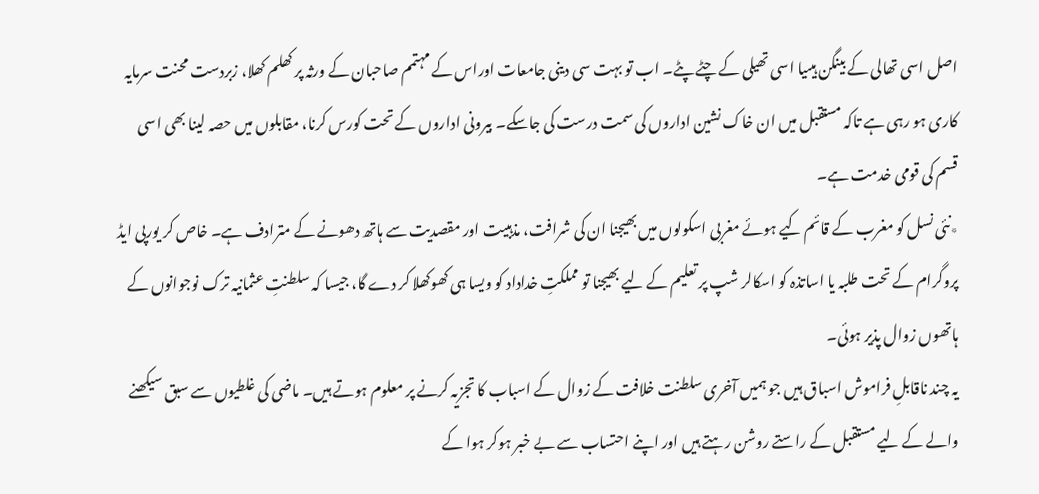اصل اسی تھالی کے بینگن ہیںیا اسی تھیلی کے چٹے پٹے۔ اب تو بہت سی دینی جامعات اوراس کے مہتمم صاحبان کے ورثہ پر کھلم کھلا، زبردست محنت سرمایہ کاری ہو رہی ہے تاکہ مستقبل میں ان خاک نشین اداروں کی سمت درست کی جاسکے۔ بیرونی اداروں کے تحت کورس کرنا، مقابلوں میں حصہ لینا بھی اسی قسم کی قومی خدمت ہے۔
٭نئی نسل کو مغرب کے قائم کیے ہوئے مغربی اسکولوں میں بھیجنا ان کی شرافت، مذہبیت اور مقصدیت سے ہاتھ دھونے کے مترادف ہے۔ خاص کر یورپی ایڈ پروگرام کے تحت طلبہ یا اساتذہ کو اسکالر شپ پر تعلیم کے لیے بھیجنا تو مملکتِ خداداد کو ویسا ہی کھوکھلا کر دے گا، جیسا کہ سلطنتِ عثمانیہ ترک نوجوانوں کے ہاتھوں زوال پذیر ہوئی۔
یہ چند ناقابلِ فراموش اسباق ہیں جو ہمیں آخری سلطنت خلافت کے زوال کے اسباب کا تجزیہ کرنے پر معلوم ہوتے ہیں۔ ماضی کی غلطیوں سے سبق سیکھنے والے کے لیے مستقبل کے راستے روشن رہتے ہیں اور اپنے احتساب سے بے خبر ہوکر ہوا کے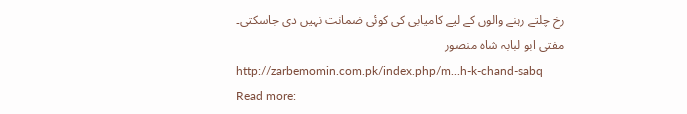رخ چلتے رہنے والوں کے لیے کامیابی کی کوئی ضمانت نہیں دی جاسکتی۔
مفتی ابو لبابہ شاہ منصور
http://zarbemomin.com.pk/index.php/m...h-k-chand-sabq
Read more: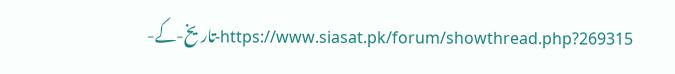https://www.siasat.pk/forum/showthread.php?269315-تاریخ-کے-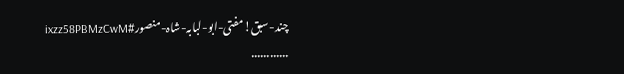چند-سبق!مفتی-ابو-لبابہ-شاہ-منصور#ixzz58PBMzCwM
............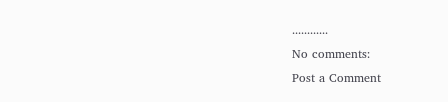............
No comments:
Post a Comment